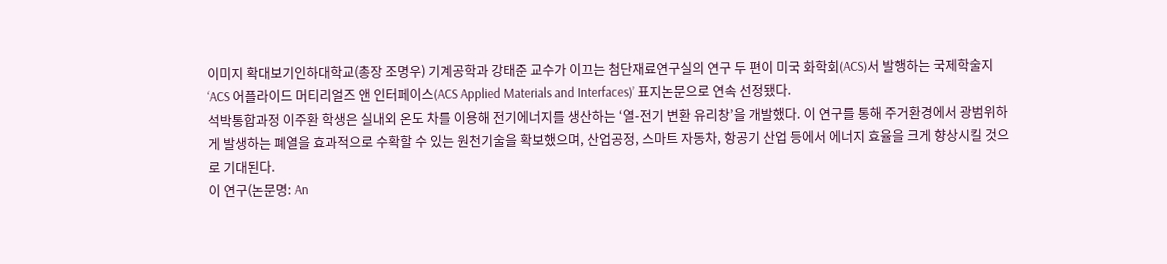이미지 확대보기인하대학교(총장 조명우) 기계공학과 강태준 교수가 이끄는 첨단재료연구실의 연구 두 편이 미국 화학회(ACS)서 발행하는 국제학술지 ‘ACS 어플라이드 머티리얼즈 앤 인터페이스(ACS Applied Materials and Interfaces)’ 표지논문으로 연속 선정됐다.
석박통합과정 이주환 학생은 실내외 온도 차를 이용해 전기에너지를 생산하는 ‘열-전기 변환 유리창’을 개발했다. 이 연구를 통해 주거환경에서 광범위하게 발생하는 폐열을 효과적으로 수확할 수 있는 원천기술을 확보했으며, 산업공정, 스마트 자동차, 항공기 산업 등에서 에너지 효율을 크게 향상시킬 것으로 기대된다.
이 연구(논문명: An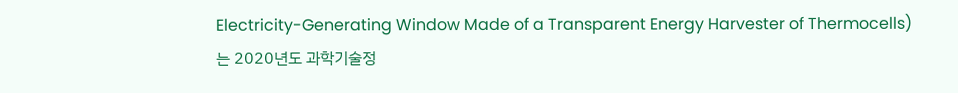Electricity-Generating Window Made of a Transparent Energy Harvester of Thermocells)는 2020년도 과학기술정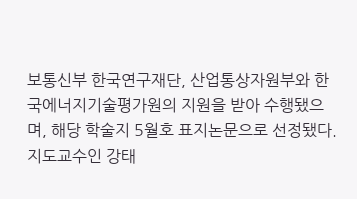보통신부 한국연구재단, 산업통상자원부와 한국에너지기술평가원의 지원을 받아 수행됐으며, 해당 학술지 5월호 표지논문으로 선정됐다.
지도교수인 강태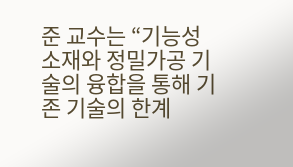준 교수는 “기능성 소재와 정밀가공 기술의 융합을 통해 기존 기술의 한계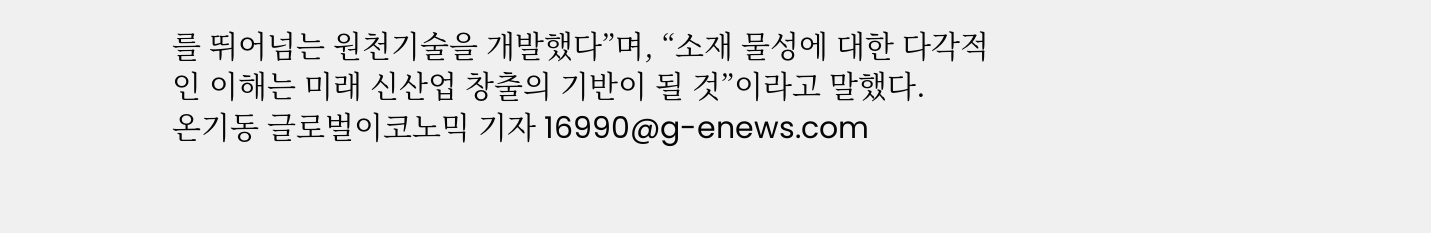를 뛰어넘는 원천기술을 개발했다”며, “소재 물성에 대한 다각적인 이해는 미래 신산업 창출의 기반이 될 것”이라고 말했다.
온기동 글로벌이코노믹 기자 16990@g-enews.com